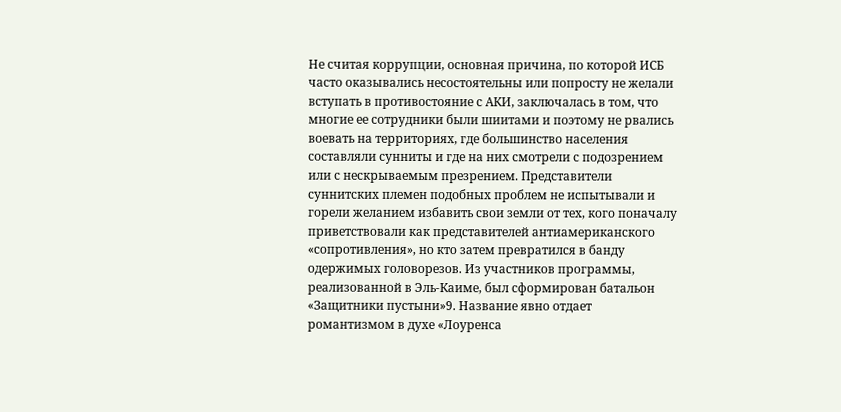Не считая коррупции, основная причина, по которой ИСБ часто оказывались несостоятельны или попросту не желали вступать в противостояние с АКИ, заключалась в том, что многие ее сотрудники были шиитами и поэтому не рвались воевать на территориях, где большинство населения составляли сунниты и где на них смотрели с подозрением или с нескрываемым презрением. Представители суннитских племен подобных проблем не испытывали и горели желанием избавить свои земли от тех, кого поначалу приветствовали как представителей антиамериканского «сопротивления», но кто затем превратился в банду одержимых головорезов. Из участников программы, реализованной в Эль-Каиме, был сформирован батальон «Защитники пустыни»9. Название явно отдает романтизмом в духе «Лоуренса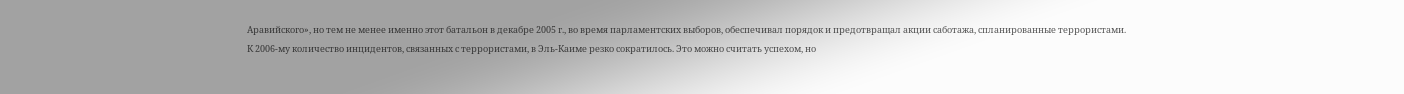Аравийского», но тем не менее именно этот батальон в декабре 2005 г., во время парламентских выборов, обеспечивал порядок и предотвращал акции саботажа, спланированные террористами.
К 2006-му количество инцидентов, связанных с террористами, в Эль-Каиме резко сократилось. Это можно считать успехом, но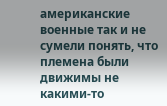американские военные так и не сумели понять, что племена были движимы не какими-то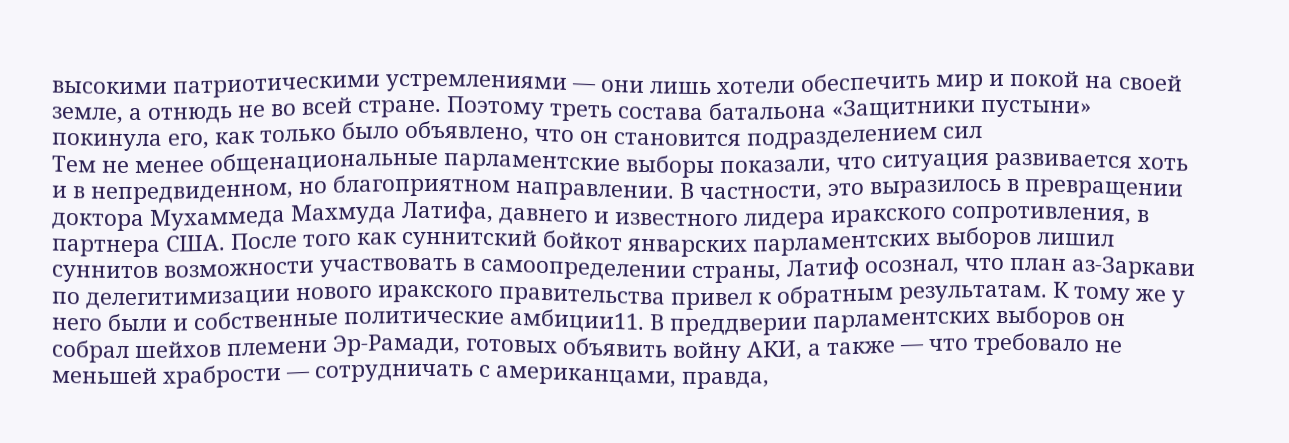высокими патриотическими устремлениями — они лишь хотели обеспечить мир и покой на своей земле, а отнюдь не во всей стране. Поэтому треть состава батальона «Защитники пустыни» покинула его, как только было объявлено, что он становится подразделением сил
Тем не менее общенациональные парламентские выборы показали, что ситуация развивается хоть и в непредвиденном, но благоприятном направлении. В частности, это выразилось в превращении доктора Мухаммеда Махмуда Латифа, давнего и известного лидера иракского сопротивления, в партнера США. После того как суннитский бойкот январских парламентских выборов лишил суннитов возможности участвовать в самоопределении страны, Латиф осознал, что план аз-Заркави по делегитимизации нового иракского правительства привел к обратным результатам. К тому же у него были и собственные политические амбиции11. В преддверии парламентских выборов он собрал шейхов племени Эр-Рамади, готовых объявить войну АКИ, а также — что требовало не меньшей храбрости — сотрудничать с американцами, правда,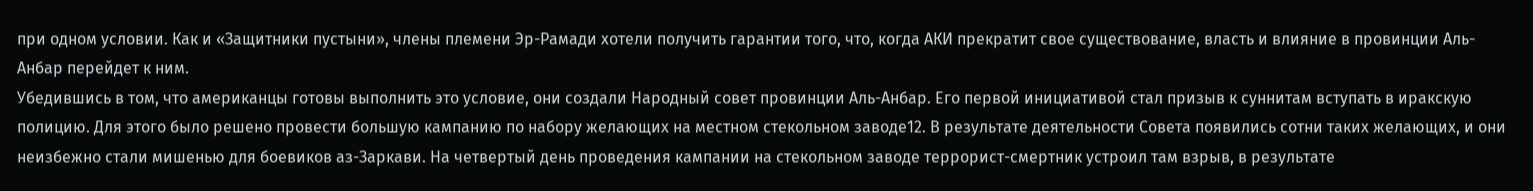при одном условии. Как и «Защитники пустыни», члены племени Эр-Рамади хотели получить гарантии того, что, когда АКИ прекратит свое существование, власть и влияние в провинции Аль-Анбар перейдет к ним.
Убедившись в том, что американцы готовы выполнить это условие, они создали Народный совет провинции Аль-Анбар. Его первой инициативой стал призыв к суннитам вступать в иракскую полицию. Для этого было решено провести большую кампанию по набору желающих на местном стекольном заводе12. В результате деятельности Совета появились сотни таких желающих, и они неизбежно стали мишенью для боевиков аз-Заркави. На четвертый день проведения кампании на стекольном заводе террорист-смертник устроил там взрыв, в результате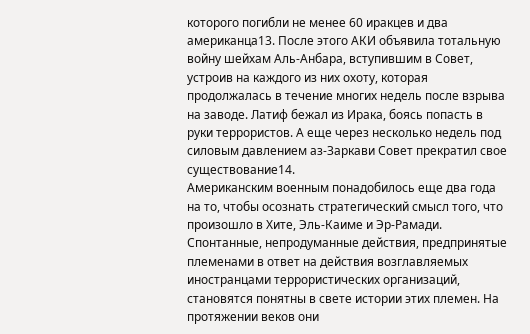которого погибли не менее 60 иракцев и два американца13. После этого АКИ объявила тотальную войну шейхам Аль-Анбара, вступившим в Совет, устроив на каждого из них охоту, которая продолжалась в течение многих недель после взрыва на заводе. Латиф бежал из Ирака, боясь попасть в руки террористов. А еще через несколько недель под силовым давлением аз-Заркави Совет прекратил свое существование14.
Американским военным понадобилось еще два года на то, чтобы осознать стратегический смысл того, что произошло в Хите, Эль-Каиме и Эр-Рамади. Спонтанные, непродуманные действия, предпринятые племенами в ответ на действия возглавляемых иностранцами террористических организаций, становятся понятны в свете истории этих племен. На протяжении веков они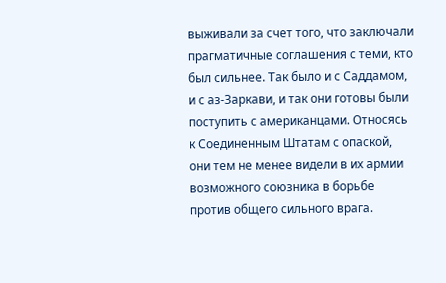выживали за счет того, что заключали прагматичные соглашения с теми, кто был сильнее. Так было и с Саддамом, и с аз-Заркави, и так они готовы были поступить с американцами. Относясь к Соединенным Штатам с опаской, они тем не менее видели в их армии возможного союзника в борьбе против общего сильного врага.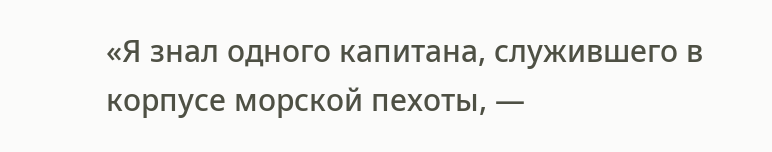«Я знал одного капитана, служившего в корпусе морской пехоты, —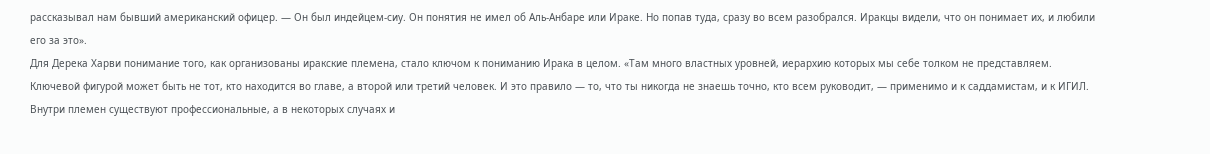рассказывал нам бывший американский офицер. — Он был индейцем-сиу. Он понятия не имел об Аль-Анбаре или Ираке. Но попав туда, сразу во всем разобрался. Иракцы видели, что он понимает их, и любили его за это».
Для Дерека Харви понимание того, как организованы иракские племена, стало ключом к пониманию Ирака в целом. «Там много властных уровней, иерархию которых мы себе толком не представляем. Ключевой фигурой может быть не тот, кто находится во главе, а второй или третий человек. И это правило — то, что ты никогда не знаешь точно, кто всем руководит, — применимо и к саддамистам, и к ИГИЛ. Внутри племен существуют профессиональные, а в некоторых случаях и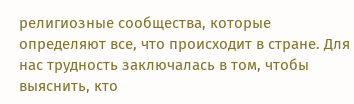религиозные сообщества, которые определяют все, что происходит в стране. Для нас трудность заключалась в том, чтобы выяснить, кто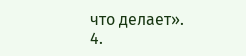что делает».
4.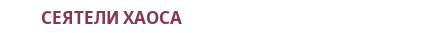СЕЯТЕЛИ ХАОСА